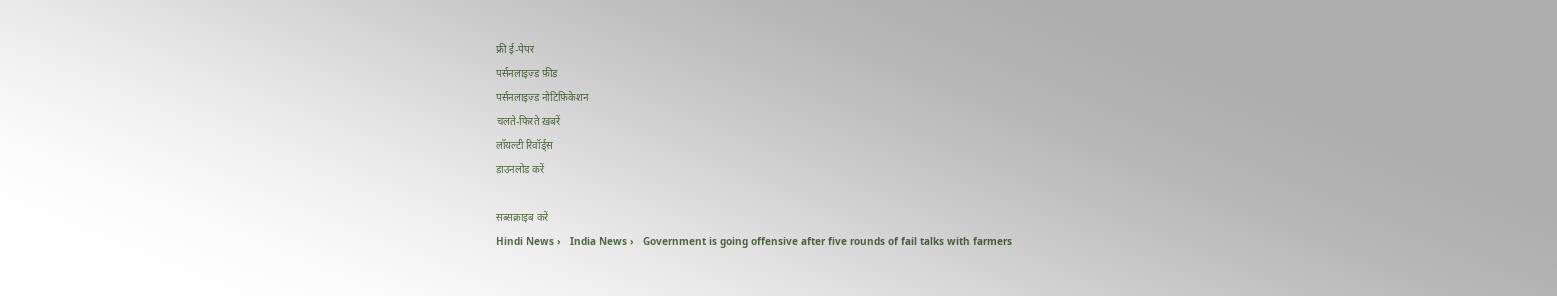फ्री ई-पेपर
पर्सनलाइज़्ड फ़ीड
पर्सनलाइज़्ड नोटिफ़िकेशन
चलते-फिरते ख़बरें
लॉयल्टी रिवॉर्ड्स
डाउनलोड करें

सब्सक्राइब करें
Hindi News ›   India News ›   Government is going offensive after five rounds of fail talks with farmers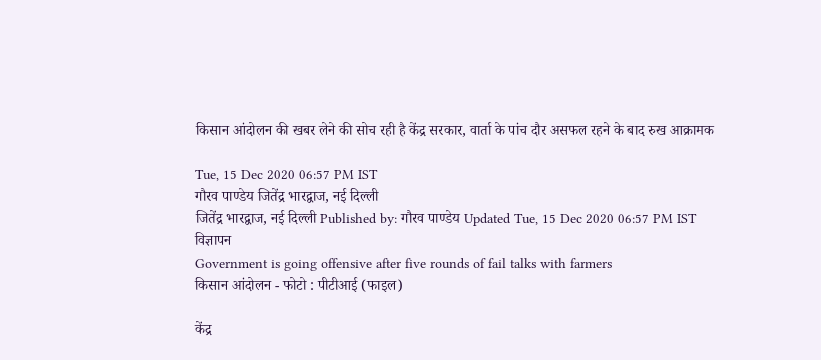किसान आंदोलन की खबर लेने की सोच रही है केंद्र सरकार, वार्ता के पांच दौर असफल रहने के बाद रुख आक्रामक

Tue, 15 Dec 2020 06:57 PM IST
गौरव पाण्डेय जितेंद्र भारद्वाज, नई दिल्ली
जितेंद्र भारद्वाज, नई दिल्ली Published by: गौरव पाण्डेय Updated Tue, 15 Dec 2020 06:57 PM IST
विज्ञापन
Government is going offensive after five rounds of fail talks with farmers
किसान आंदोलन - फोटो : पीटीआई (फाइल)

केंद्र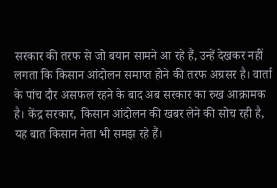सरकार की तरफ से जो बयान सामने आ रहे हैं, उन्हें देखकर नहीं लगता कि किसान आंदोलन समाप्त होने की तरफ अग्रसर है। वार्ता के पांच दौर असफल रहने के बाद अब सरकार का रुख आक्रामक है। केंद्र सरकार, किसान आंदोलन की खबर लेने की सोच रही है, यह बात किसान नेता भी समझ रहे हैं।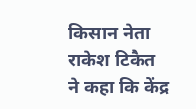किसान नेता राकेश टिकैत ने कहा कि केंद्र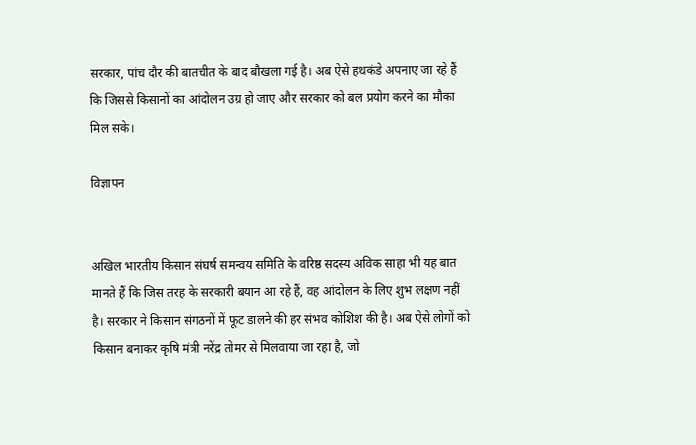सरकार, पांच दौर की बातचीत के बाद बौखला गई है। अब ऐसे हथकंडे अपनाए जा रहे हैं कि जिससे किसानों का आंदोलन उग्र हो जाए और सरकार को बल प्रयोग करने का मौका मिल सके।

विज्ञापन


अखिल भारतीय किसान संघर्ष समन्वय समिति के वरिष्ठ सदस्य अविक साहा भी यह बात मानते हैं कि जिस तरह के सरकारी बयान आ रहे हैं, वह आंदोलन के लिए शुभ लक्षण नहीं है। सरकार ने किसान संगठनों में फूट डालने की हर संभव कोशिश की है। अब ऐसे लोगों को किसान बनाकर कृषि मंत्री नरेंद्र तोमर से मिलवाया जा रहा है, जो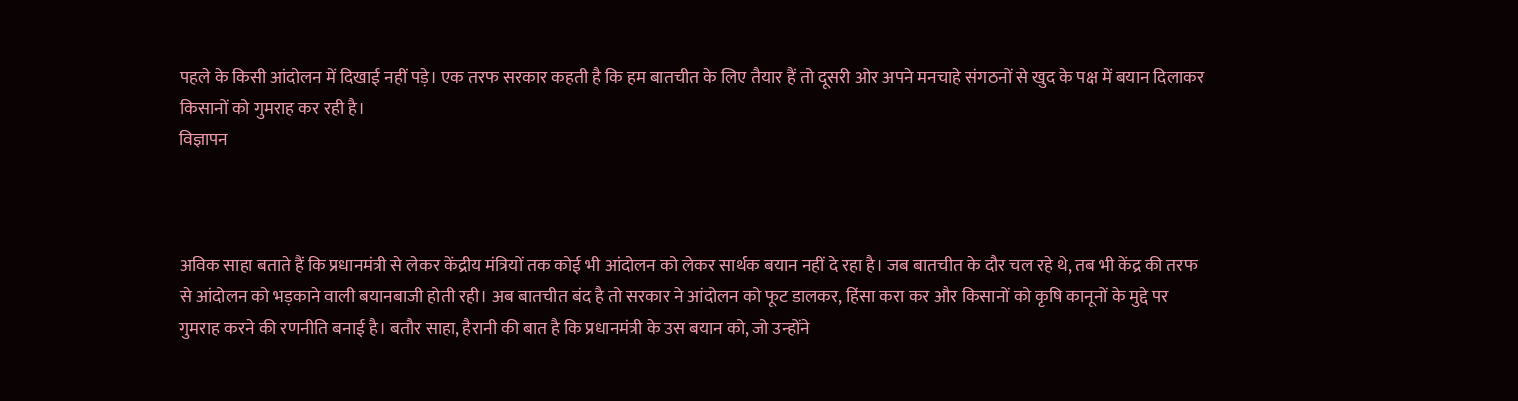पहले के किसी आंदोलन में दिखाई नहीं पड़े। एक तरफ सरकार कहती है कि हम बातचीत के लिए तैयार हैं तो दूसरी ओर अपने मनचाहे संगठनों से खुद के पक्ष में बयान दिलाकर किसानों को गुमराह कर रही है।
विज्ञापन



अविक साहा बताते हैं कि प्रधानमंत्री से लेकर केंद्रीय मंत्रियों तक कोई भी आंदोलन को लेकर सार्थक बयान नहीं दे रहा है। जब बातचीत के दौर चल रहे थे, तब भी केंद्र की तरफ से आंदोलन को भड़काने वाली बयानबाजी होती रही। अब बातचीत बंद है तो सरकार ने आंदोलन को फूट डालकर, हिंसा करा कर और किसानों को कृषि कानूनों के मुद्दे पर गुमराह करने की रणनीति बनाई है। बतौर साहा, हैरानी की बात है कि प्रधानमंत्री के उस बयान को, जो उन्होंने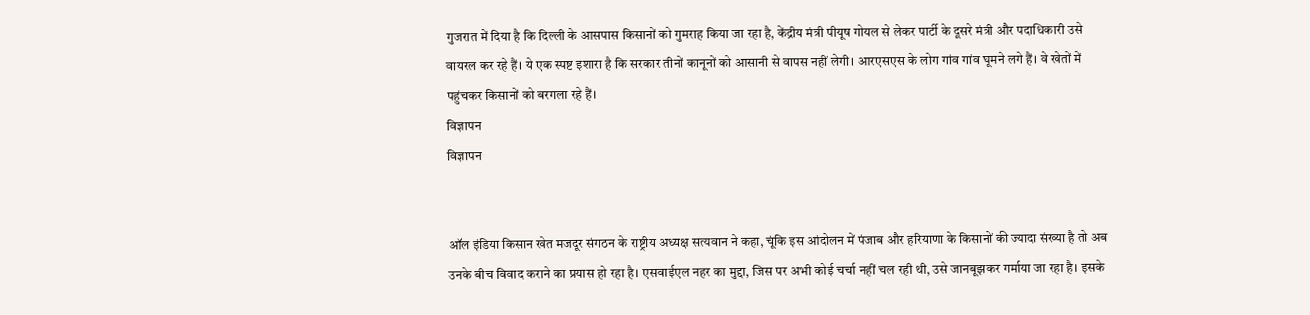गुजरात में दिया है कि दिल्ली के आसपास किसानों को गुमराह किया जा रहा है, केंद्रीय मंत्री पीयूष गोयल से लेकर पार्टी के दूसरे मंत्री और पदाधिकारी उसे वायरल कर रहे हैं। ये एक स्पष्ट इशारा है कि सरकार तीनों कानूनों को आसानी से वापस नहीं लेगी। आरएसएस के लोग गांव गांव घूमने लगे हैं। वे खेतों में पहुंचकर किसानों को बरगला रहे हैं।
विज्ञापन
विज्ञापन


ऑल इंडिया किसान खेत मजदूर संगठन के राष्ट्रीय अध्यक्ष सत्यवान ने कहा, चूंकि इस आंदोलन में पंजाब और हरियाणा के किसानों की ज्यादा संख्या है तो अब उनके बीच विवाद कराने का प्रयास हो रहा है। एसवाईएल नहर का मुद्दा, जिस पर अभी कोई चर्चा नहीं चल रही थी, उसे जानबूझकर गर्माया जा रहा है। इसके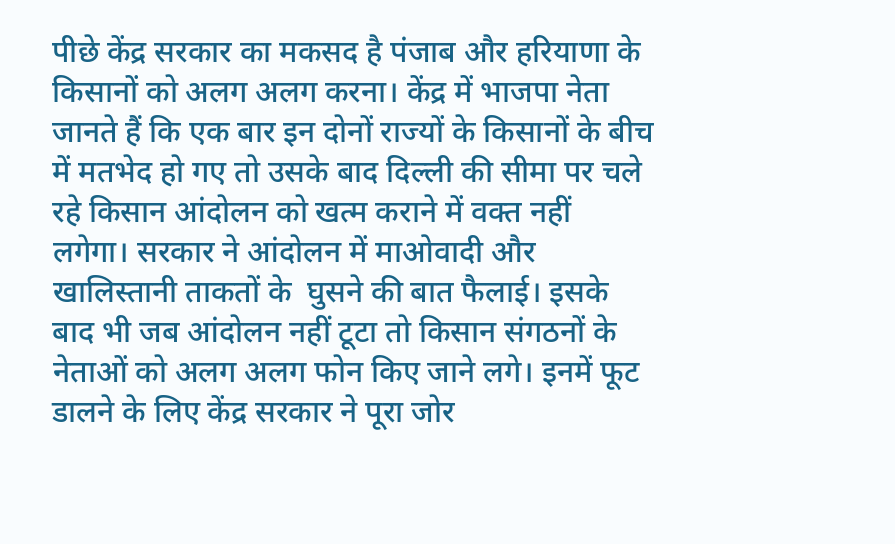पीछे केंद्र सरकार का मकसद है पंजाब और हरियाणा के किसानों को अलग अलग करना। केंद्र में भाजपा नेता जानते हैं कि एक बार इन दोनों राज्यों के किसानों के बीच में मतभेद हो गए तो उसके बाद दिल्ली की सीमा पर चले रहे किसान आंदोलन को खत्म कराने में वक्त नहीं लगेगा। सरकार ने आंदोलन में माओवादी और खालिस्तानी ताकतों के  घुसने की बात फैलाई। इसके बाद भी जब आंदोलन नहीं टूटा तो किसान संगठनों के नेताओं को अलग अलग फोन किए जाने लगे। इनमें फूट डालने के लिए केंद्र सरकार ने पूरा जोर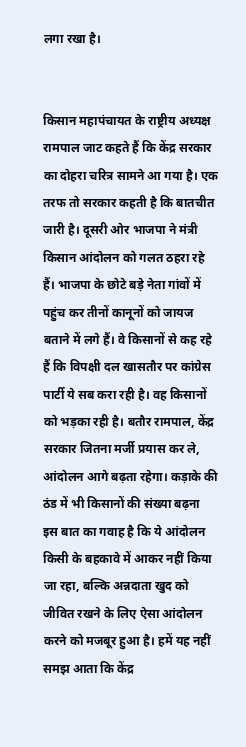लगा रखा है।


किसान महापंचायत के राष्ट्रीय अध्यक्ष रामपाल जाट कहते हैं कि केंद्र सरकार का दोहरा चरित्र सामने आ गया है। एक तरफ तो सरकार कहती है कि बातचीत जारी है। दूसरी ओर भाजपा ने मंत्री किसान आंदोलन को गलत ठहरा रहे हैं। भाजपा के छोटे बड़े नेता गांवों में पहुंच कर तीनों कानूनों को जायज बताने में लगे हैं। वे किसानों से कह रहे हैं कि विपक्षी दल खासतौर पर कांग्रेस पार्टी ये सब करा रही है। वह किसानों को भड़का रही है। बतौर रामपाल, केंद्र सरकार जितना मर्जी प्रयास कर ले, आंदोलन आगे बढ़ता रहेगा। कड़ाके की ठंड में भी किसानों की संख्या बढ़ना इस बात का गवाह है कि ये आंदोलन किसी के बहकावे में आकर नहीं किया जा रहा, बल्कि अन्नदाता खुद को जीवित रखने के लिए ऐसा आंदोलन करने को मजबूर हुआ है। हमें यह नहीं समझ आता कि केंद्र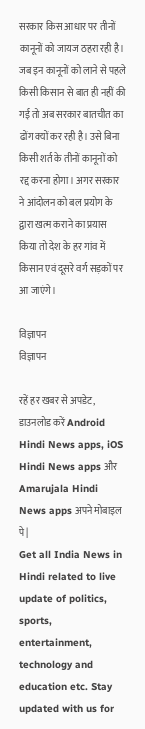सरकार किस आधार पर तीनों कानूनों को जायज ठहरा रही है। जब इन कानूनों को लाने से पहले किसी किसान से बात ही नहीं की गई तो अब सरकार बातचीत का ढोंग क्यों कर रही है। उसे बिना किसी शर्त के तीनों कानूनों को रद्द करना होगा। अगर सरकार ने आंदोलन को बल प्रयोग के द्वारा खत्म कराने का प्रयास किया तो देश के हर गांव में किसान एवं दूसरे वर्ग सड़कों पर आ जाएंगे।

विज्ञापन
विज्ञापन

रहें हर खबर से अपडेट, डाउनलोड करें Android Hindi News apps, iOS Hindi News apps और Amarujala Hindi News apps अपने मोबाइल पे|
Get all India News in Hindi related to live update of politics, sports, entertainment, technology and education etc. Stay updated with us for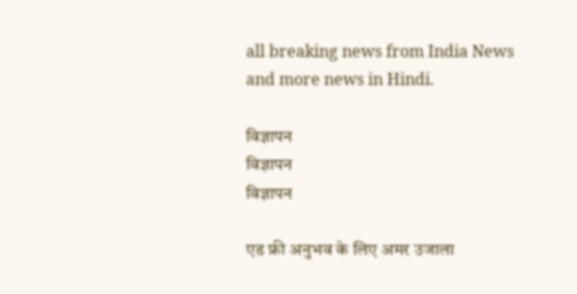all breaking news from India News and more news in Hindi.

विज्ञापन
विज्ञापन
विज्ञापन

एड फ्री अनुभव के लिए अमर उजाला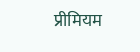प्रीमियम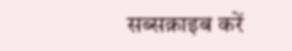सब्सक्राइब करें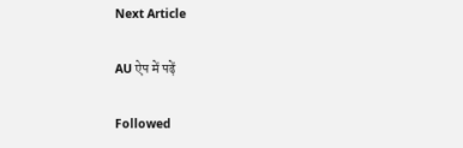Next Article

AU ऐप में पढ़ें

Followed